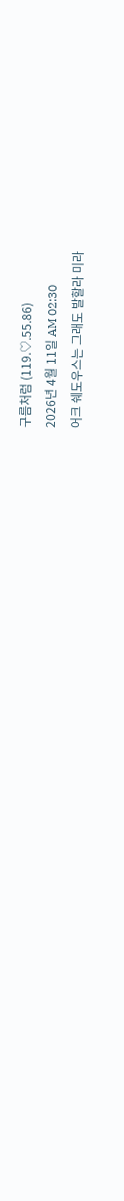구름처럼 (119.♡.55.86)
2026년 4월 11일 AM 02:30
어크 쉐도우스는 그래도 발할라 미라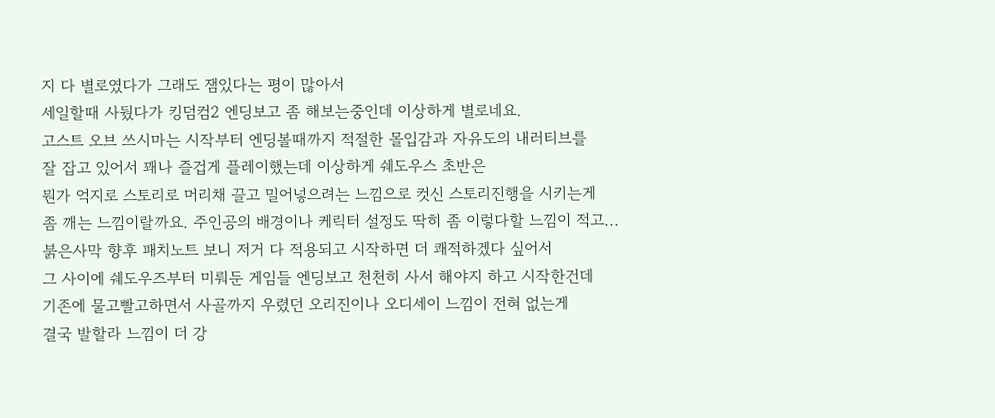지 다 별로였다가 그래도 잼있다는 평이 많아서
세일할때 사뒀다가 킹덤컴2 엔딩보고 좀 해보는중인데 이상하게 별로네요.
고스트 오브 쓰시마는 시작부터 엔딩볼때까지 적절한 몰입감과 자유도의 내러티브를
잘 잡고 있어서 꽤나 즐겁게 플레이했는데 이상하게 쉐도우스 초반은
뭔가 억지로 스토리로 머리채 끌고 밀어넣으려는 느낌으로 컷신 스토리진행을 시키는게
좀 깨는 느낌이랄까요. 주인공의 배경이나 케릭터 설정도 딱히 좀 이렇다할 느낌이 적고...
붉은사막 향후 패치노트 보니 저거 다 적용되고 시작하면 더 쾌적하겠다 싶어서
그 사이에 쉐도우즈부터 미뤄둔 게임들 엔딩보고 천천히 사서 해야지 하고 시작한건데
기존에 물고빨고하면서 사골까지 우렸던 오리진이나 오디세이 느낌이 전혀 없는게
결국 발할라 느낌이 더 강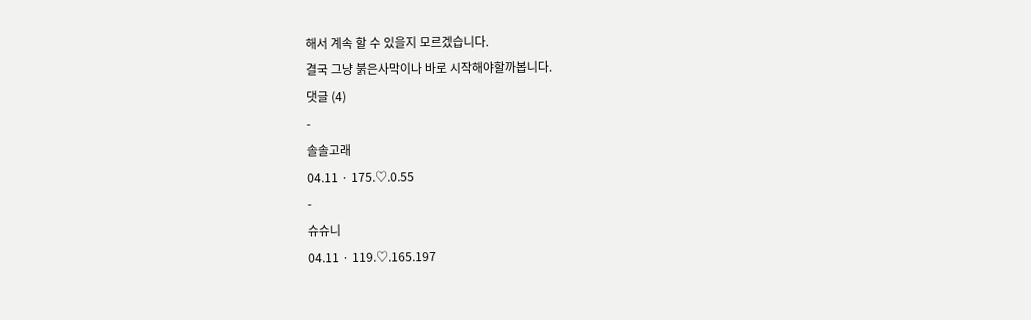해서 계속 할 수 있을지 모르겠습니다.
결국 그냥 붉은사막이나 바로 시작해야할까봅니다.
댓글 (4)
-
솔솔고래
04.11 · 175.♡.0.55
-
슈슈니
04.11 · 119.♡.165.197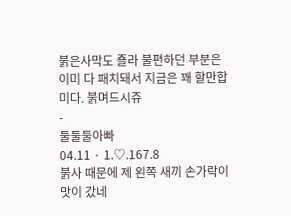붉은사막도 죨라 불편하던 부분은 이미 다 패치돼서 지금은 꽤 할만합미다. 붉며드시쥬
-
둘둘둘아빠
04.11 · 1.♡.167.8
붉사 때문에 제 왼쪽 새끼 손가락이 맛이 갔네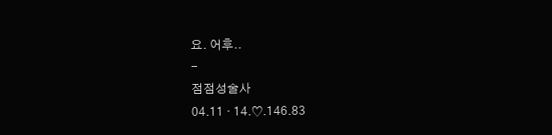요. 어후..
-
점점성술사
04.11 · 14.♡.146.83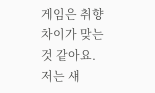게임은 취향 차이가 맞는 것 같아요. 저는 섀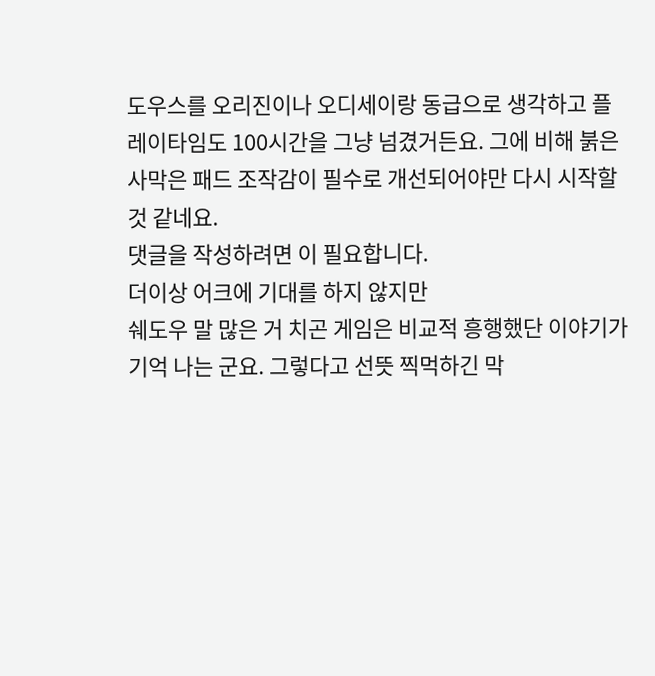도우스를 오리진이나 오디세이랑 동급으로 생각하고 플레이타임도 100시간을 그냥 넘겼거든요. 그에 비해 붉은사막은 패드 조작감이 필수로 개선되어야만 다시 시작할 것 같네요.
댓글을 작성하려면 이 필요합니다.
더이상 어크에 기대를 하지 않지만
쉐도우 말 많은 거 치곤 게임은 비교적 흥행했단 이야기가 기억 나는 군요. 그렇다고 선뜻 찍먹하긴 막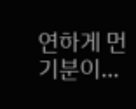연하게 먼 기분이...